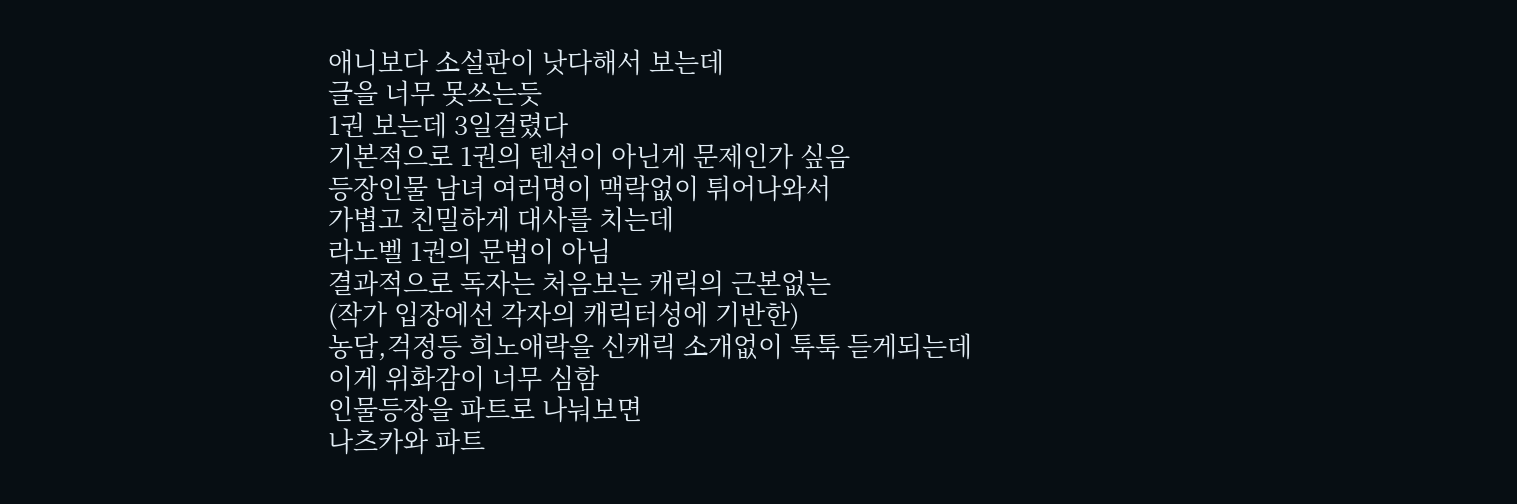애니보다 소설판이 낫다해서 보는데
글을 너무 못쓰는듯
1권 보는데 3일걸렸다
기본적으로 1권의 텐션이 아닌게 문제인가 싶음
등장인물 남녀 여러명이 맥락없이 튀어나와서
가볍고 친밀하게 대사를 치는데
라노벨 1권의 문법이 아님
결과적으로 독자는 처음보는 캐릭의 근본없는
(작가 입장에선 각자의 캐릭터성에 기반한)
농담,걱정등 희노애락을 신캐릭 소개없이 툭툭 듣게되는데
이게 위화감이 너무 심함
인물등장을 파트로 나눠보면
나츠카와 파트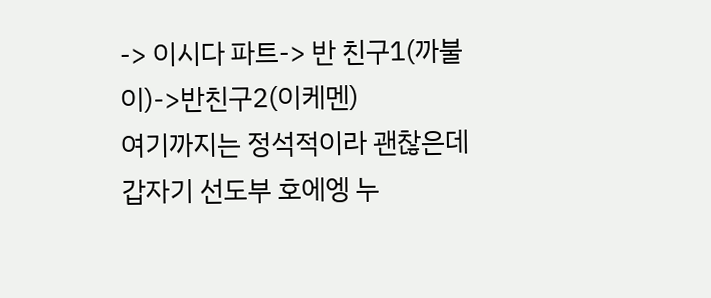-> 이시다 파트-> 반 친구1(까불이)->반친구2(이케멘)
여기까지는 정석적이라 괜찮은데
갑자기 선도부 호에엥 누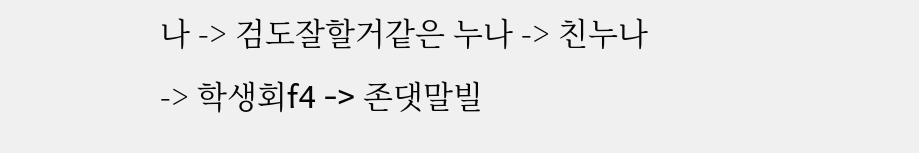나 -> 검도잘할거같은 누나 -> 친누나 -> 학생회f4 -> 존댓말빌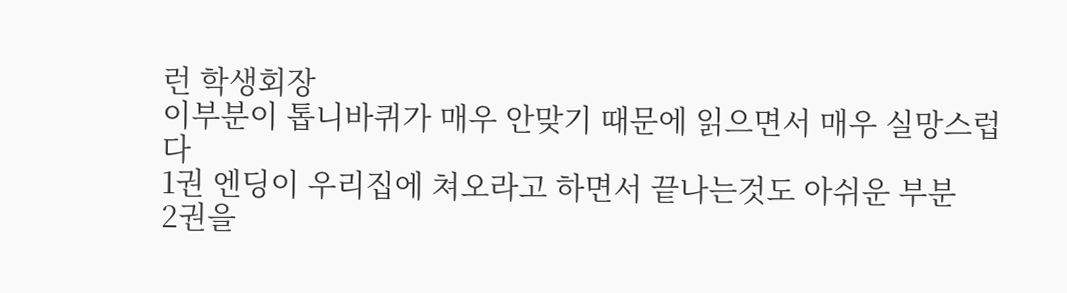런 학생회장
이부분이 톱니바퀴가 매우 안맞기 때문에 읽으면서 매우 실망스럽다
1권 엔딩이 우리집에 쳐오라고 하면서 끝나는것도 아쉬운 부분
2권을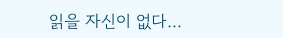읽을 자신이 없다...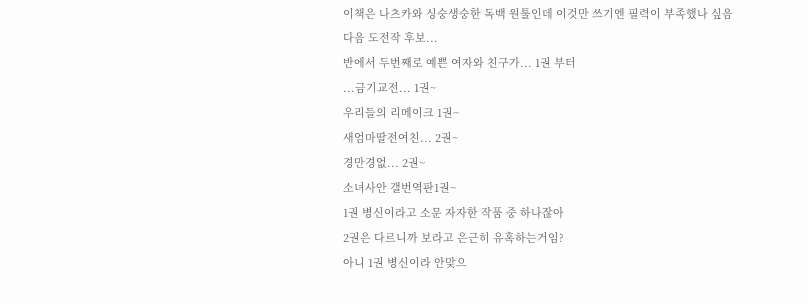이책은 나츠카와 싱숭생숭한 독백 원툴인데 이것만 쓰기엔 필력이 부족했나 싶음
다음 도전작 후보...
반에서 두번째로 예쁜 여자와 친구가... 1권 부터
...금기교전... 1권~
우리들의 리메이크 1권~
새엄마딸전여친... 2권~
경만경없... 2권~
소녀사안 갤번역판1권~
1권 병신이라고 소문 자자한 작품 중 하나잖아
2권은 다르니까 보라고 은근히 유혹하는거임?
아니 1권 병신이라 안맞으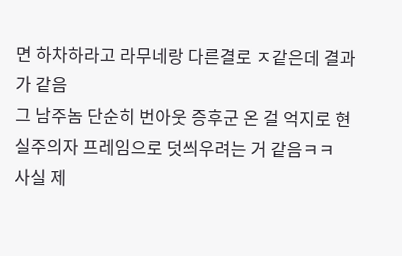면 하차하라고 라무네랑 다른결로 ㅈ같은데 결과가 같음
그 남주놈 단순히 번아웃 증후군 온 걸 억지로 현실주의자 프레임으로 덧씌우려는 거 같음ㅋㅋ
사실 제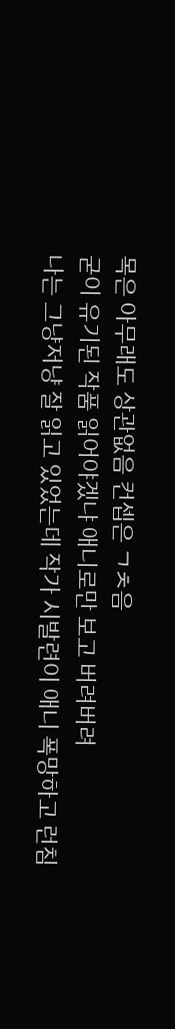목은 아무래도 상관없음 컨셉은 ㄱㅊ음
굳이 유기된 작품 읽어야겠냐 애니로만 보고 버려버려
나는 그냥저냥 잘 읽고 있었는데 작가 시발련이 애니 폭망하고 런침